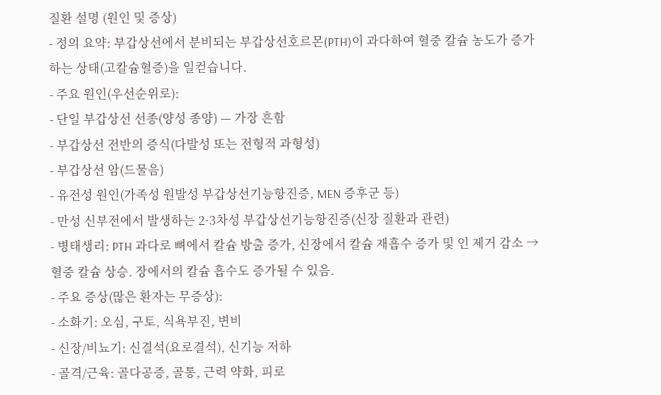질환 설명 (원인 및 증상)
- 정의 요약: 부갑상선에서 분비되는 부갑상선호르몬(PTH)이 과다하여 혈중 칼슘 농도가 증가하는 상태(고칼슘혈증)을 일컫습니다.
- 주요 원인(우선순위로):
- 단일 부갑상선 선종(양성 종양) — 가장 흔함
- 부갑상선 전반의 증식(다발성 또는 전형적 과형성)
- 부갑상선 암(드물음)
- 유전성 원인(가족성 원발성 부갑상선기능항진증, MEN 증후군 등)
- 만성 신부전에서 발생하는 2·3차성 부갑상선기능항진증(신장 질환과 관련)
- 병태생리: PTH 과다로 뼈에서 칼슘 방출 증가, 신장에서 칼슘 재흡수 증가 및 인 제거 감소 → 혈중 칼슘 상승. 장에서의 칼슘 흡수도 증가될 수 있음.
- 주요 증상(많은 환자는 무증상):
- 소화기: 오심, 구토, 식욕부진, 변비
- 신장/비뇨기: 신결석(요로결석), 신기능 저하
- 골격/근육: 골다공증, 골통, 근력 약화, 피로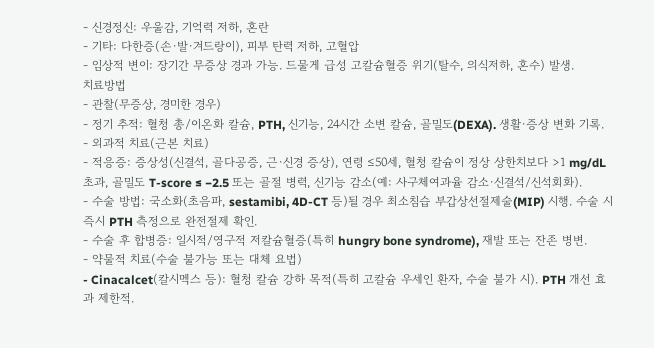- 신경정신: 우울감, 기억력 저하, 혼란
- 기타: 다한증(손·발·겨드랑이), 피부 탄력 저하, 고혈압
- 임상적 변이: 장기간 무증상 경과 가능. 드물게 급성 고칼슘혈증 위기(탈수, 의식저하, 혼수) 발생.
치료방법
- 관찰(무증상, 경미한 경우)
- 정기 추적: 혈청 총/이온화 칼슘, PTH, 신기능, 24시간 소변 칼슘, 골밀도(DEXA). 생활·증상 변화 기록.
- 외과적 치료(근본 치료)
- 적응증: 증상성(신결석, 골다공증, 근·신경 증상), 연령 ≤50세, 혈청 칼슘이 정상 상한치보다 >1 mg/dL 초과, 골밀도 T-score ≤ −2.5 또는 골절 병력, 신기능 감소(예: 사구체여과율 감소·신결석/신석회화).
- 수술 방법: 국소화(초음파, sestamibi, 4D-CT 등)될 경우 최소침습 부갑상선절제술(MIP) 시행. 수술 시 즉시 PTH 측정으로 완전절제 확인.
- 수술 후 합병증: 일시적/영구적 저칼슘혈증(특히 hungry bone syndrome), 재발 또는 잔존 병변.
- 약물적 치료(수술 불가능 또는 대체 요법)
- Cinacalcet(칼시멕스 등): 혈청 칼슘 강하 목적(특히 고칼슘 우세인 환자, 수술 불가 시). PTH 개선 효과 제한적.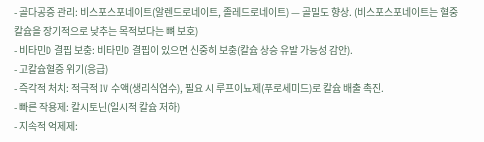- 골다공증 관리: 비스포스포네이트(알렌드로네이트, 졸레드로네이트) — 골밀도 향상. (비스포스포네이트는 혈중 칼슘을 장기적으로 낮추는 목적보다는 뼈 보호)
- 비타민D 결핍 보충: 비타민D 결핍이 있으면 신중히 보충(칼슘 상승 유발 가능성 감안).
- 고칼슘혈증 위기(응급)
- 즉각적 처치: 적극적 IV 수액(생리식염수), 필요 시 루프이뇨제(푸로세미드)로 칼슘 배출 촉진.
- 빠른 작용제: 칼시토닌(일시적 칼슘 저하)
- 지속적 억제제: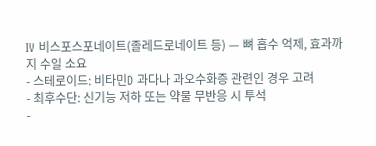IV 비스포스포네이트(졸레드로네이트 등) — 뼈 흡수 억제, 효과까지 수일 소요
- 스테로이드: 비타민D 과다나 과오수화증 관련인 경우 고려
- 최후수단: 신기능 저하 또는 약물 무반응 시 투석
-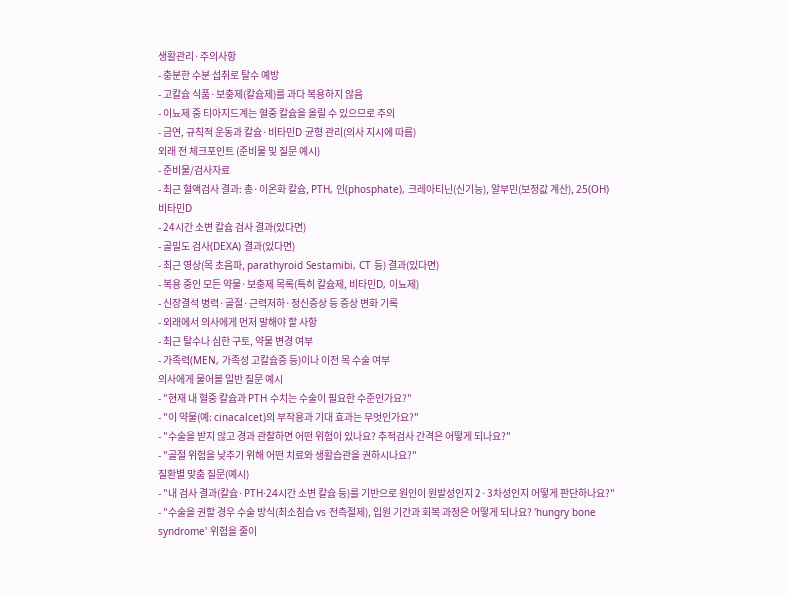생활관리·주의사항
- 충분한 수분 섭취로 탈수 예방
- 고칼슘 식품·보충제(칼슘제)를 과다 복용하지 않음
- 이뇨제 중 티아지드계는 혈중 칼슘을 올릴 수 있으므로 주의
- 금연, 규칙적 운동과 칼슘·비타민D 균형 관리(의사 지시에 따름)
외래 전 체크포인트 (준비물 및 질문 예시)
- 준비물/검사자료
- 최근 혈액검사 결과: 총·이온화 칼슘, PTH, 인(phosphate), 크레아티닌(신기능), 알부민(보정값 계산), 25(OH) 비타민D
- 24시간 소변 칼슘 검사 결과(있다면)
- 골밀도 검사(DEXA) 결과(있다면)
- 최근 영상(목 초음파, parathyroid Sestamibi, CT 등) 결과(있다면)
- 복용 중인 모든 약물·보충제 목록(특히 칼슘제, 비타민D, 이뇨제)
- 신장결석 병력·골절·근력저하·정신증상 등 증상 변화 기록
- 외래에서 의사에게 먼저 말해야 할 사항
- 최근 탈수나 심한 구토, 약물 변경 여부
- 가족력(MEN, 가족성 고칼슘증 등)이나 이전 목 수술 여부
의사에게 물어볼 일반 질문 예시
- "현재 내 혈중 칼슘과 PTH 수치는 수술이 필요한 수준인가요?"
- "이 약물(예: cinacalcet)의 부작용과 기대 효과는 무엇인가요?"
- "수술을 받지 않고 경과 관찰하면 어떤 위험이 있나요? 추적검사 간격은 어떻게 되나요?"
- "골절 위험을 낮추기 위해 어떤 치료와 생활습관을 권하시나요?"
질환별 맞춤 질문(예시)
- "내 검사 결과(칼슘·PTH·24시간 소변 칼슘 등)를 기반으로 원인이 원발성인지 2·3차성인지 어떻게 판단하나요?"
- "수술을 권할 경우 수술 방식(최소침습 vs 전측절제), 입원 기간과 회복 과정은 어떻게 되나요? 'hungry bone syndrome' 위험을 줄이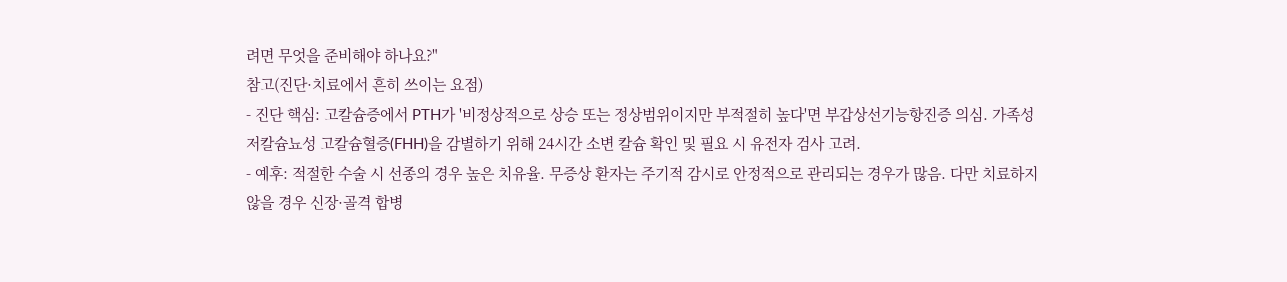려면 무엇을 준비해야 하나요?"
참고(진단·치료에서 흔히 쓰이는 요점)
- 진단 핵심: 고칼슘증에서 PTH가 '비정상적으로 상승 또는 정상범위이지만 부적절히 높다'면 부갑상선기능항진증 의심. 가족성 저칼슘뇨성 고칼슘혈증(FHH)을 감별하기 위해 24시간 소변 칼슘 확인 및 필요 시 유전자 검사 고려.
- 예후: 적절한 수술 시 선종의 경우 높은 치유율. 무증상 환자는 주기적 감시로 안정적으로 관리되는 경우가 많음. 다만 치료하지 않을 경우 신장·골격 합병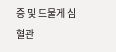증 및 드물게 심혈관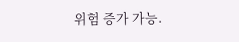위험 증가 가능.